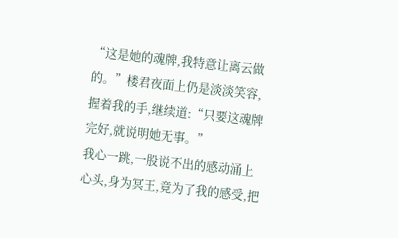“这是她的魂牌,我特意让离云做的。”楼君夜面上仍是淡淡笑容,握着我的手,继续道:“只要这魂牌完好,就说明她无事。”
我心一跳,一股说不出的感动涌上心头,身为冥王,竟为了我的感受,把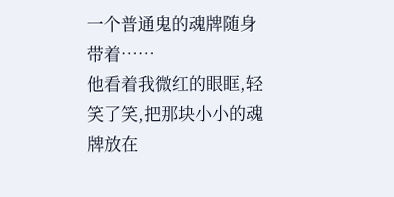一个普通鬼的魂牌随身带着……
他看着我微红的眼眶,轻笑了笑,把那块小小的魂牌放在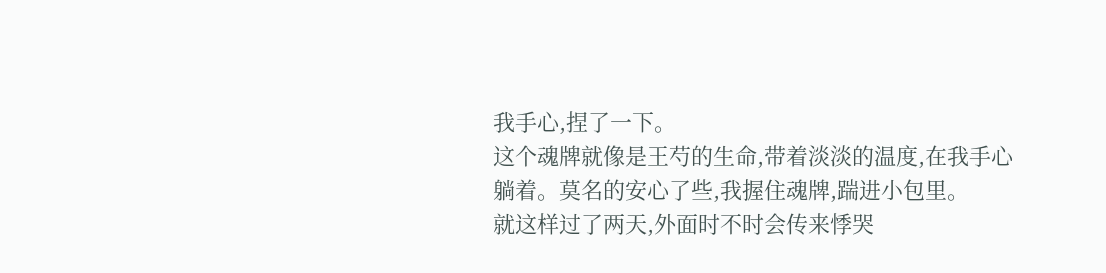我手心,捏了一下。
这个魂牌就像是王芍的生命,带着淡淡的温度,在我手心躺着。莫名的安心了些,我握住魂牌,踹进小包里。
就这样过了两天,外面时不时会传来悸哭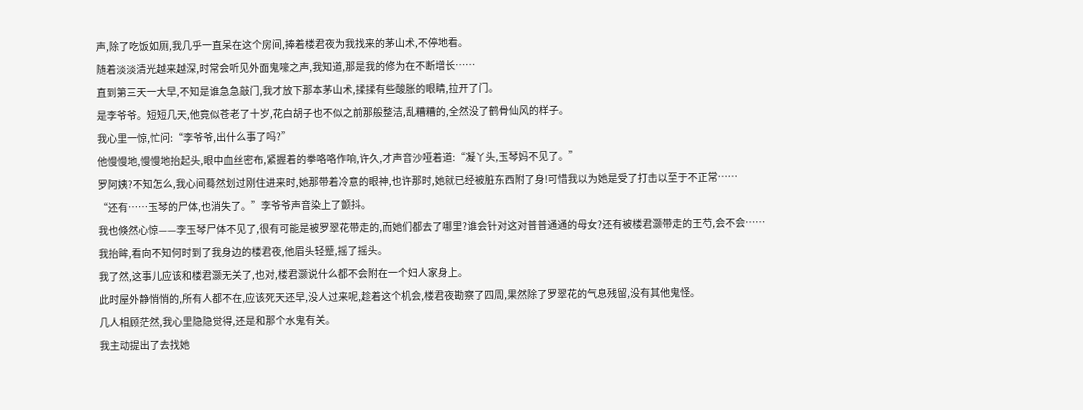声,除了吃饭如厕,我几乎一直呆在这个房间,捧着楼君夜为我找来的茅山术,不停地看。
随着淡淡清光越来越深,时常会听见外面鬼嚎之声,我知道,那是我的修为在不断增长……
直到第三天一大早,不知是谁急急敲门,我才放下那本茅山术,揉揉有些酸胀的眼睛,拉开了门。
是李爷爷。短短几天,他竟似苍老了十岁,花白胡子也不似之前那般整洁,乱糟糟的,全然没了鹤骨仙风的样子。
我心里一惊,忙问:“李爷爷,出什么事了吗?”
他慢慢地,慢慢地抬起头,眼中血丝密布,紧握着的拳咯咯作响,许久,才声音沙哑着道:“凝丫头,玉琴妈不见了。”
罗阿姨?不知怎么,我心间蓦然划过刚住进来时,她那带着冷意的眼神,也许那时,她就已经被脏东西附了身!可惜我以为她是受了打击以至于不正常……
“还有……玉琴的尸体,也消失了。”李爷爷声音染上了颤抖。
我也倏然心惊——李玉琴尸体不见了,很有可能是被罗翠花带走的,而她们都去了哪里?谁会针对这对普普通通的母女?还有被楼君灏带走的王芍,会不会……
我抬眸,看向不知何时到了我身边的楼君夜,他眉头轻蹙,摇了摇头。
我了然,这事儿应该和楼君灏无关了,也对,楼君灏说什么都不会附在一个妇人家身上。
此时屋外静悄悄的,所有人都不在,应该死天还早,没人过来呢,趁着这个机会,楼君夜勘察了四周,果然除了罗翠花的气息残留,没有其他鬼怪。
几人相顾茫然,我心里隐隐觉得,还是和那个水鬼有关。
我主动提出了去找她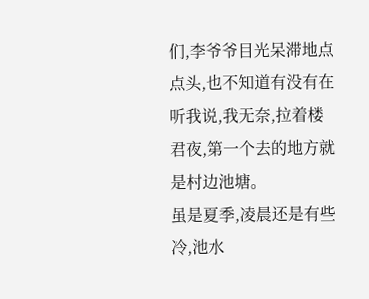们,李爷爷目光呆滞地点点头,也不知道有没有在听我说,我无奈,拉着楼君夜,第一个去的地方就是村边池塘。
虽是夏季,凌晨还是有些冷,池水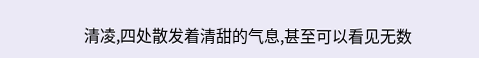清凌,四处散发着清甜的气息,甚至可以看见无数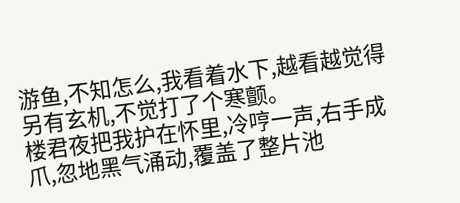游鱼,不知怎么,我看着水下,越看越觉得另有玄机,不觉打了个寒颤。
楼君夜把我护在怀里,冷哼一声,右手成爪,忽地黑气涌动,覆盖了整片池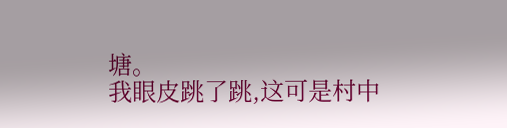塘。
我眼皮跳了跳,这可是村中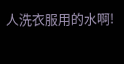人洗衣服用的水啊!